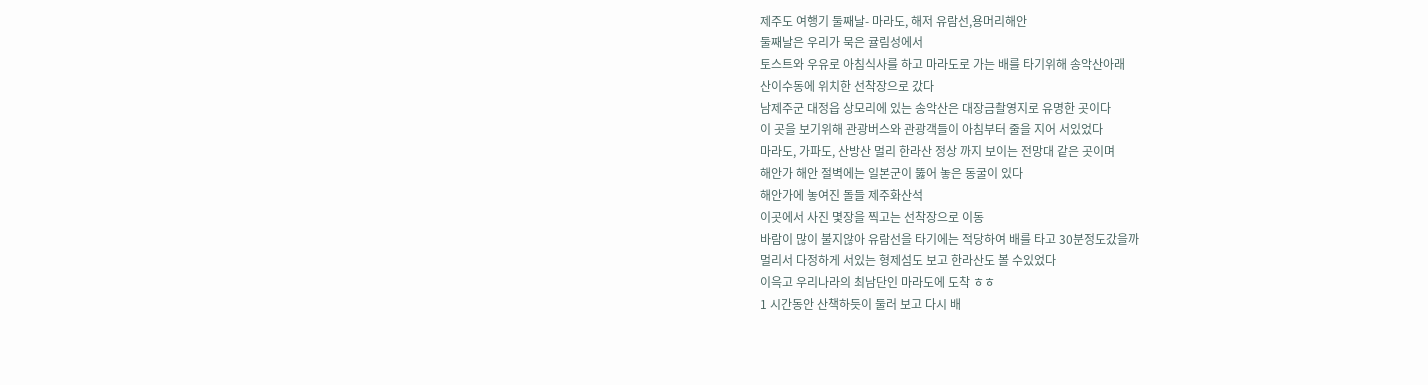제주도 여행기 둘째날- 마라도, 해저 유람선,용머리해안
둘째날은 우리가 묵은 귤림성에서
토스트와 우유로 아침식사를 하고 마라도로 가는 배를 타기위해 송악산아래
산이수동에 위치한 선착장으로 갔다
남제주군 대정읍 상모리에 있는 송악산은 대장금촬영지로 유명한 곳이다
이 곳을 보기위해 관광버스와 관광객들이 아침부터 줄을 지어 서있었다
마라도, 가파도, 산방산 멀리 한라산 정상 까지 보이는 전망대 같은 곳이며
해안가 해안 절벽에는 일본군이 뚫어 놓은 동굴이 있다
해안가에 놓여진 돌들 제주화산석
이곳에서 사진 몇장을 찍고는 선착장으로 이동
바람이 많이 불지않아 유람선을 타기에는 적당하여 배를 타고 30분정도갔을까
멀리서 다정하게 서있는 형제섬도 보고 한라산도 볼 수있었다
이윽고 우리나라의 최남단인 마라도에 도착 ㅎㅎ
1 시간동안 산책하듯이 둘러 보고 다시 배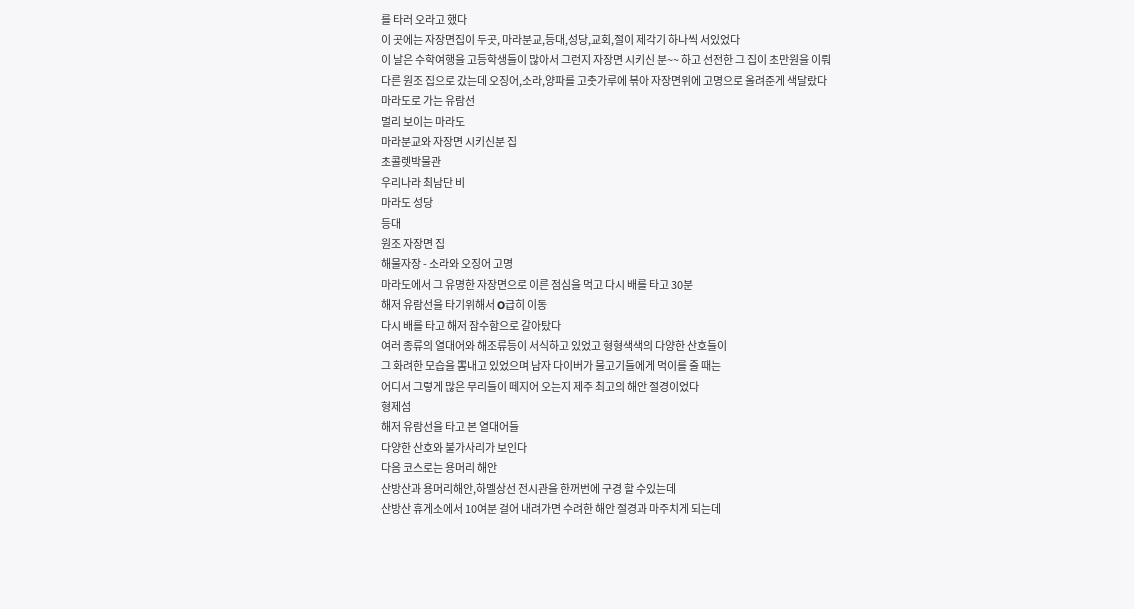를 타러 오라고 했다
이 곳에는 자장면집이 두곳, 마라분교,등대,성당,교회,절이 제각기 하나씩 서있었다
이 날은 수학여행을 고등학생들이 많아서 그런지 자장면 시키신 분~~ 하고 선전한 그 집이 초만원을 이뤄
다른 원조 집으로 갔는데 오징어,소라,양파를 고춧가루에 볶아 자장면위에 고명으로 올려준게 색달랐다
마라도로 가는 유람선
멀리 보이는 마라도
마라분교와 자장면 시키신분 집
초콜렛박물관
우리나라 최남단 비
마라도 성당
등대
원조 자장면 집
해물자장 - 소라와 오징어 고명
마라도에서 그 유명한 자장면으로 이른 점심을 먹고 다시 배를 타고 30분
해저 유람선을 타기위해서 O급히 이동
다시 배를 타고 해저 잠수함으로 갈아탔다
여러 종류의 열대어와 해조류등이 서식하고 있었고 형형색색의 다양한 산호들이
그 화려한 모습을 뽐내고 있었으며 남자 다이버가 물고기들에게 먹이를 줄 때는
어디서 그렇게 많은 무리들이 떼지어 오는지 제주 최고의 해안 절경이었다
형제섬
해저 유람선을 타고 본 열대어들
다양한 산호와 불가사리가 보인다
다음 코스로는 용머리 해안
산방산과 용머리해안,하멜상선 전시관을 한꺼번에 구경 할 수있는데
산방산 휴게소에서 10여분 걸어 내려가면 수려한 해안 절경과 마주치게 되는데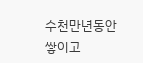수천만년동안 쌓이고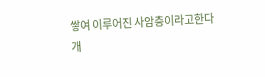쌓여 이루어진 사암층이라고한다
개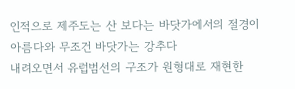인적으로 제주도는 산 보다는 바닷가에서의 절경이 아름다와 무조건 바닷가는 강추다
내려오면서 유럽범선의 구조가 원형대로 재현한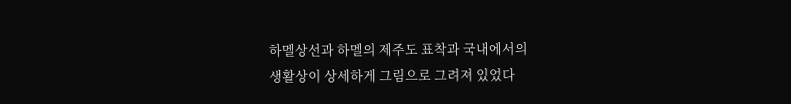하멜상선과 하멜의 제주도 표착과 국내에서의
생활상이 상세하게 그림으로 그려져 있었다